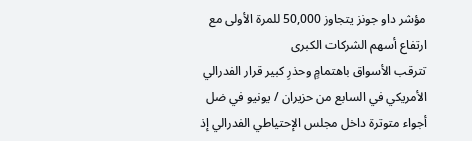مؤشر داو جونز يتجاوز 50,000 للمرة الأولى مع ارتفاع أسهم الشركات الكبرى
تترقب الأسواق باهتمامٍ وحذرِ كبير قرار الفدرالي الأمريكي في السابع من حزيران / يونيو في ضل أجواء متوترة داخل مجلس الإحتياطي الفدرالي إذ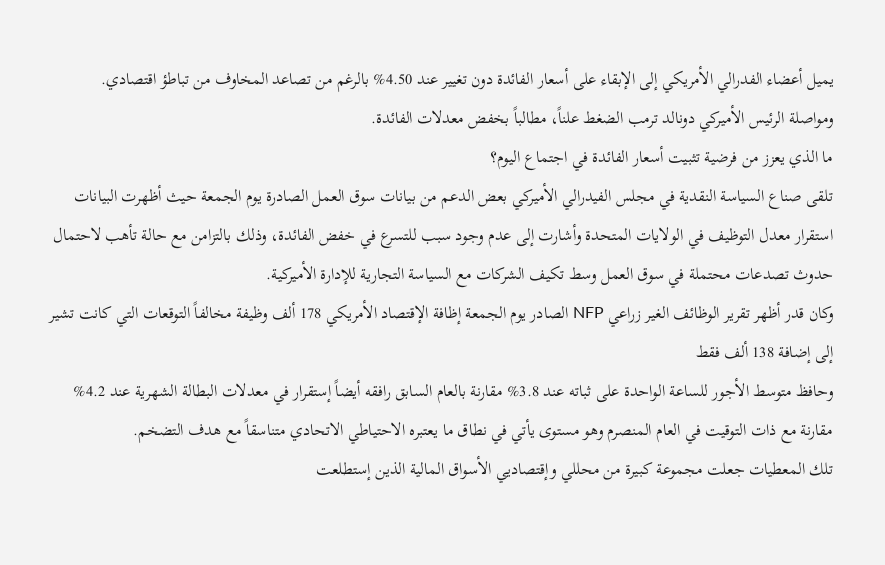يميل أعضاء الفدرالي الأمريكي إلى الإبقاء على أسعار الفائدة دون تغيير عند 4.50% بالرغم من تصاعد المخاوف من تباطؤ اقتصادي.
ومواصلة الرئيس الأميركي دونالد ترمب الضغط علناً، مطالباً بخفض معدلات الفائدة.
ما الذي يعزز من فرضية تثبيت أسعار الفائدة في اجتماع اليوم؟
تلقى صناع السياسة النقدية في مجلس الفيدرالي الأميركي بعض الدعم من بيانات سوق العمل الصادرة يوم الجمعة حيث أظهرت البيانات استقرار معدل التوظيف في الولايات المتحدة وأشارت إلى عدم وجود سبب للتسرع في خفض الفائدة، وذلك بالتزامن مع حالة تأهب لاحتمال حدوث تصدعات محتملة في سوق العمل وسط تكيف الشركات مع السياسة التجارية للإدارة الأميركية.
وكان قدر أظهر تقرير الوظائف الغير زراعي NFP الصادر يوم الجمعة إظافة الإقتصاد الأمريكي 178 ألف وظيفة مخالفاً التوقعات التي كانت تشير إلى إضافة 138 ألف فقط
وحافظ متوسط الأجور للساعة الواحدة على ثباته عند 3.8% مقارنة بالعام السابق رافقه أيضاً إستقرار في معدلات البطالة الشهرية عند 4.2% مقارنة مع ذات التوقيت في العام المنصرم وهو مستوى يأتي في نطاق ما يعتبره الاحتياطي الاتحادي متناسقاً مع هدف التضخم.
تلك المعطيات جعلت مجموعة كبيرة من محللي وإقتصاديي الأسواق المالية الذين إستطلعت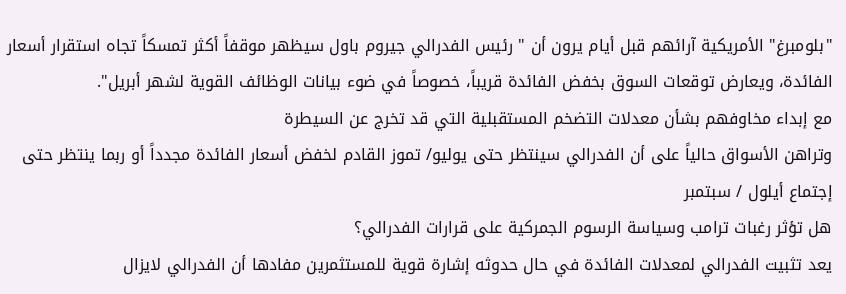"بلومبرغ" الأمريكية آرائهم قبل أيام يرون أن " رئيس الفدرالي جيروم باول سيظهر موقفاً أكثر تمسكاً تجاه استقرار أسعار الفائدة، ويعارض توقعات السوق بخفض الفائدة قريباً، خصوصاً في ضوء بيانات الوظائف القوية لشهر أبريل".
مع إبداء مخاوفهم بشأن معدلات التضخم المستقبلية التي قد تخرج عن السيطرة
وتراهن الأسواق حالياً على أن الفدرالي سينتظر حتى يوليو/ تموز القادم لخفض أسعار الفائدة مجدداً أو ربما ينتظر حتى إجتماع أيلول / سبتمبر
هل تؤثر رغبات ترامب وسياسة الرسوم الجمركية على قرارات الفدرالي؟
يعد تثبيت الفدرالي لمعدلات الفائدة في حال حدوثه إشارة قوية للمستثمرين مفادها أن الفدرالي لايزال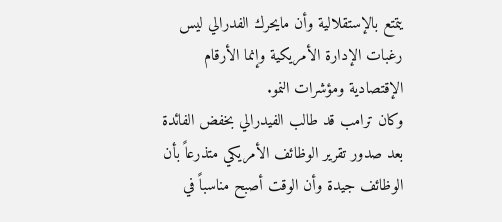يتمتع بالإستقلالية وأن مايحرك الفدرالي ليس رغبات الإدارة الأمريكية وإنما الأرقام الإقتصادية ومؤشرات النمو.
وكان ترامب قد طالب الفيدرالي بخفض الفائدة بعد صدور تقرير الوظائف الأمريكي متذرعاً بأن الوظائف جيدة وأن الوقت أصبح مناسباً في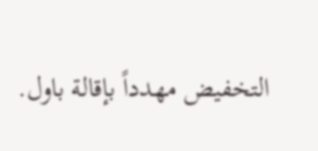التخفيض مهدداً بإقالة باول.